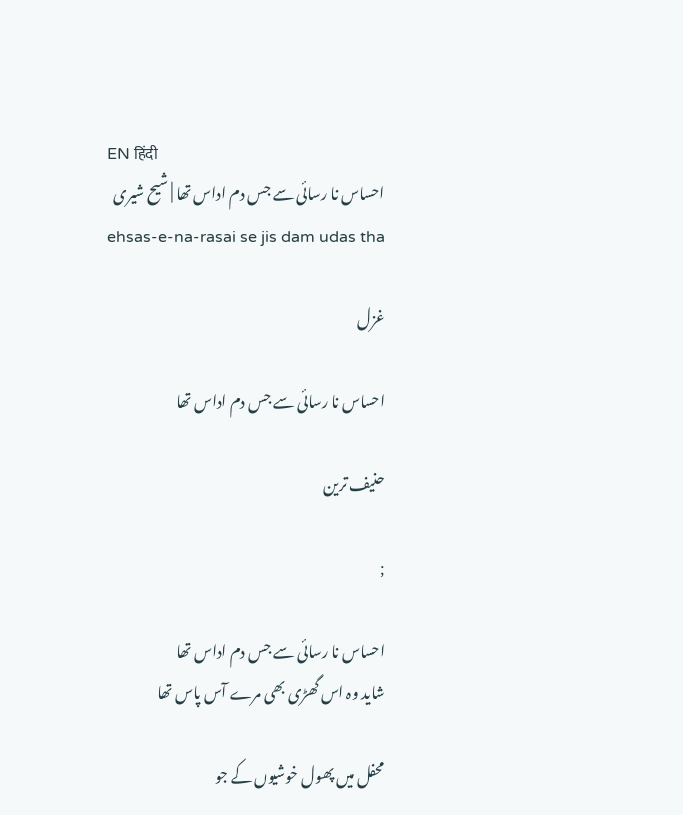EN हिंदी
احساس نا رسائی سے جس دم اداس تھا | شیح شیری
ehsas-e-na-rasai se jis dam udas tha

غزل

احساس نا رسائی سے جس دم اداس تھا

حنیف ترین

;

احساس نا رسائی سے جس دم اداس تھا
شاید وہ اس گھڑی بھی مرے آس پاس تھا

محفل میں پھول خوشیوں کے جو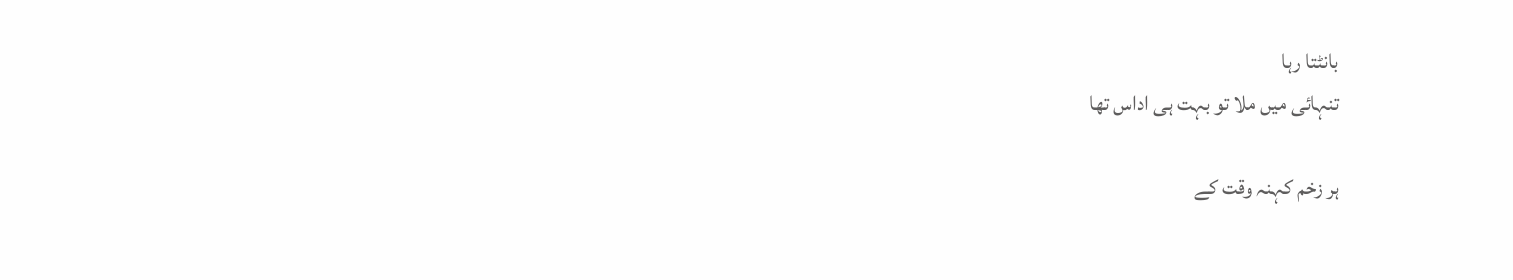بانٹتا رہا
تنہائی میں ملا تو بہت ہی اداس تھا

ہر زخم کہنہ وقت کے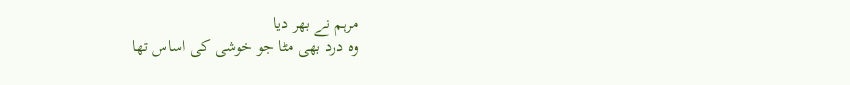مرہم نے بھر دیا
وہ درد بھی مٹا جو خوشی کی اساس تھا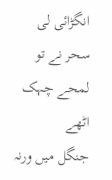انگڑائی لی سحر نے تو لمحے چہک اٹھے
جنگل میں ورنہ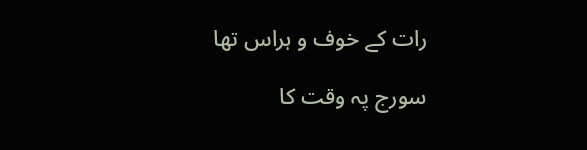رات کے خوف و ہراس تھا

سورج پہ وقت کا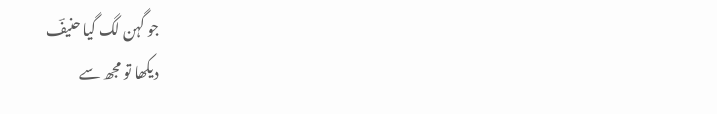جو گہن لگ گیا حنیفؔ
دیکھا تو مجھ سے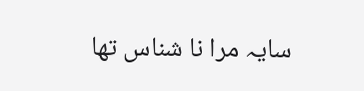سایہ مرا نا شناس تھا